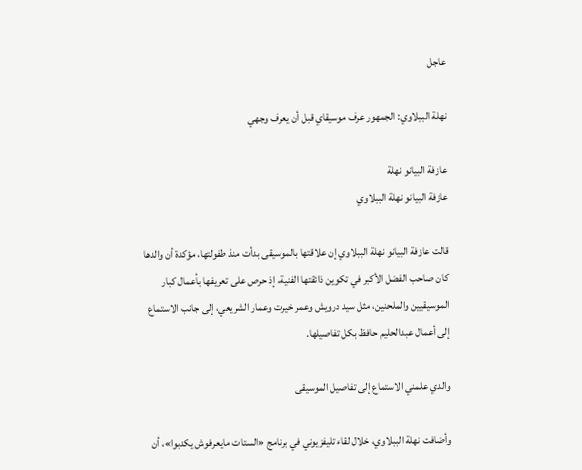عاجل

نهلة الببلاوي: الجمهور عرف موسيقاي قبل أن يعرف وجهي

عازفة البيانو نهلة
عازفة البيانو نهلة الببلاوي

قالت عازفة البيانو نهلة الببلاوي إن علاقتها بالموسيقى بدأت منذ طفولتها، مؤكدة أن والدها كان صاحب الفضل الأكبر في تكوين ذائقتها الفنية، إذ حرص على تعريفها بأعمال كبار الموسيقيين والملحنين، مثل سيد درويش وعمر خيرت وعمار الشريعي، إلى جانب الاستماع إلى أعمال عبدالحليم حافظ بكل تفاصيلها.

والدي علمني الاستماع إلى تفاصيل الموسيقى

وأضافت نهلة الببلاوي، خلال لقاء تليفزيوني في برنامج «الستات مايعرفوش يكدبوا»، أن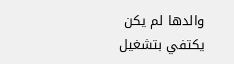والدها لم يكن يكتفي بتشغيل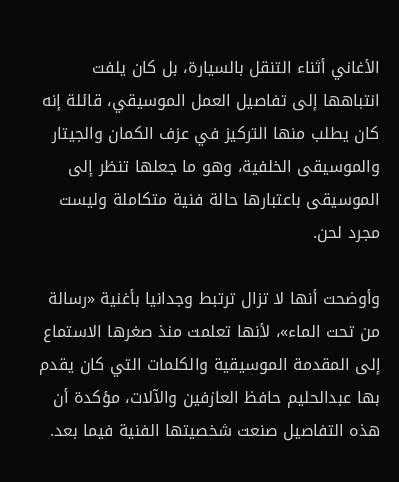الأغاني أثناء التنقل بالسيارة، بل كان يلفت انتباهها إلى تفاصيل العمل الموسيقي، قائلة إنه كان يطلب منها التركيز في عزف الكمان والجيتار والموسيقى الخلفية، وهو ما جعلها تنظر إلى الموسيقى باعتبارها حالة فنية متكاملة وليست مجرد لحن.

وأوضحت أنها لا تزال ترتبط وجدانيا بأغنية «رسالة من تحت الماء»، لأنها تعلمت منذ صغرها الاستماع إلى المقدمة الموسيقية والكلمات التي كان يقدم بها عبدالحليم حافظ العازفين والآلات، مؤكدة أن هذه التفاصيل صنعت شخصيتها الفنية فيما بعد.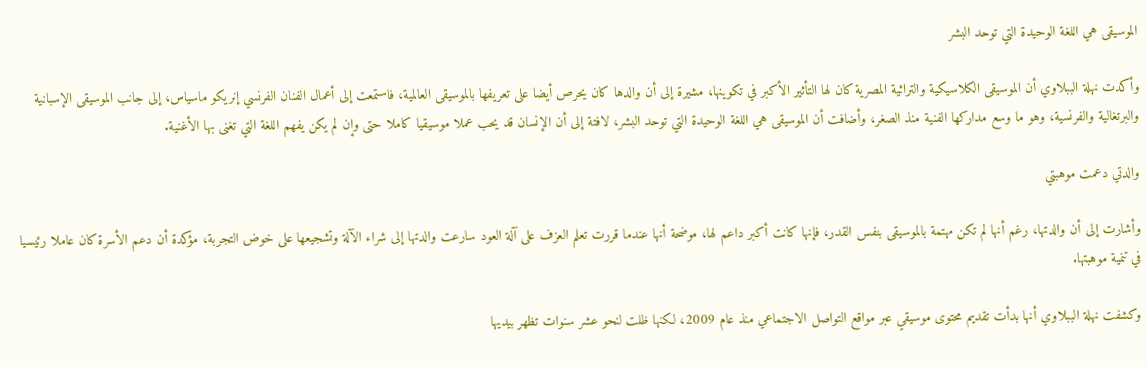الموسيقى هي اللغة الوحيدة التي توحد البشر

وأكدت نهلة الببلاوي أن الموسيقى الكلاسيكية والتراثية المصرية كان لها التأثير الأكبر في تكوينها، مشيرة إلى أن والدها كان يحرص أيضا على تعريفها بالموسيقى العالمية، فاستمعت إلى أعمال الفنان الفرنسي إنريكو ماسياس، إلى جانب الموسيقى الإسبانية والبرتغالية والفرنسية، وهو ما وسع مداركها الفنية منذ الصغر، وأضافت أن الموسيقى هي اللغة الوحيدة التي توحد البشر، لافتة إلى أن الإنسان قد يحب عملا موسيقيا كاملا حتى وإن لم يكن يفهم اللغة التي تغنى بها الأغنية.

والدتي دعمت موهبتي

وأشارت إلى أن والدتها، رغم أنها لم تكن مهتمة بالموسيقى بنفس القدر، فإنها كانت أكبر داعم لها، موضحة أنها عندما قررت تعلم العزف على آلة العود سارعت والدتها إلى شراء الآلة وتشجيعها على خوض التجربة، مؤكدة أن دعم الأسرة كان عاملا رئيسيا في تنمية موهبتها.

وكشفت نهلة الببلاوي أنها بدأت تقديم محتوى موسيقي عبر مواقع التواصل الاجتماعي منذ عام 2009، لكنها ظلت لنحو عشر سنوات تظهر بيديها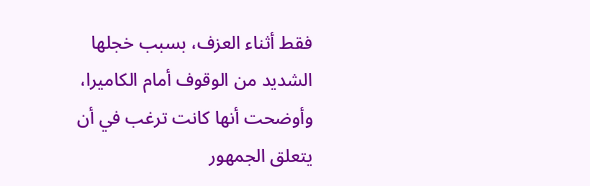فقط أثناء العزف، بسبب خجلها الشديد من الوقوف أمام الكاميرا، وأوضحت أنها كانت ترغب في أن يتعلق الجمهور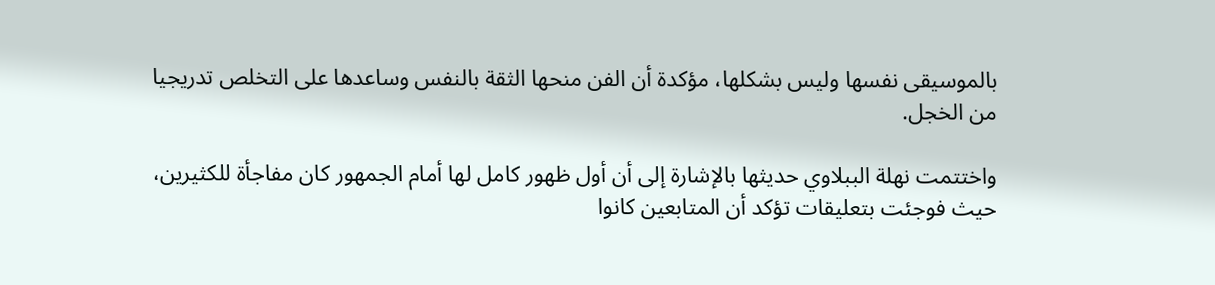بالموسيقى نفسها وليس بشكلها، مؤكدة أن الفن منحها الثقة بالنفس وساعدها على التخلص تدريجيا من الخجل.

واختتمت نهلة الببلاوي حديثها بالإشارة إلى أن أول ظهور كامل لها أمام الجمهور كان مفاجأة للكثيرين، حيث فوجئت بتعليقات تؤكد أن المتابعين كانوا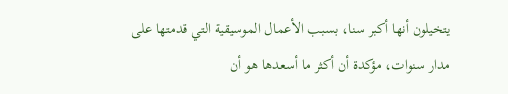يتخيلون أنها أكبر سنا، بسبب الأعمال الموسيقية التي قدمتها على مدار سنوات، مؤكدة أن أكثر ما أسعدها هو أن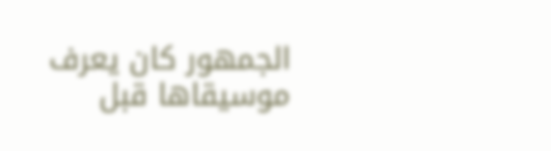الجمهور كان يعرف موسيقاها قبل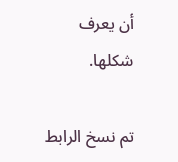أن يعرف شكلها.

تم نسخ الرابط